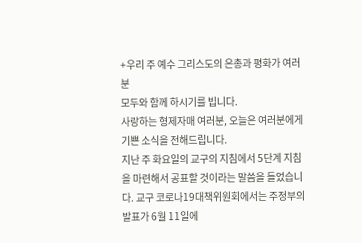+우리 주 예수 그리스도의 은총과 평화가 여러분
모두와 함께 하시기를 빕니다.
사랑하는 형제자매 여러분, 오늘은 여러분에게 기쁜 소식을 전해드립니다.
지난 주 화요일의 교구의 지침에서 5단계 지침을 마련해서 공표할 것이라는 말씀을 들었습니다. 교구 코로나19대책위원회에서는 주정부의 발표가 6월 11일에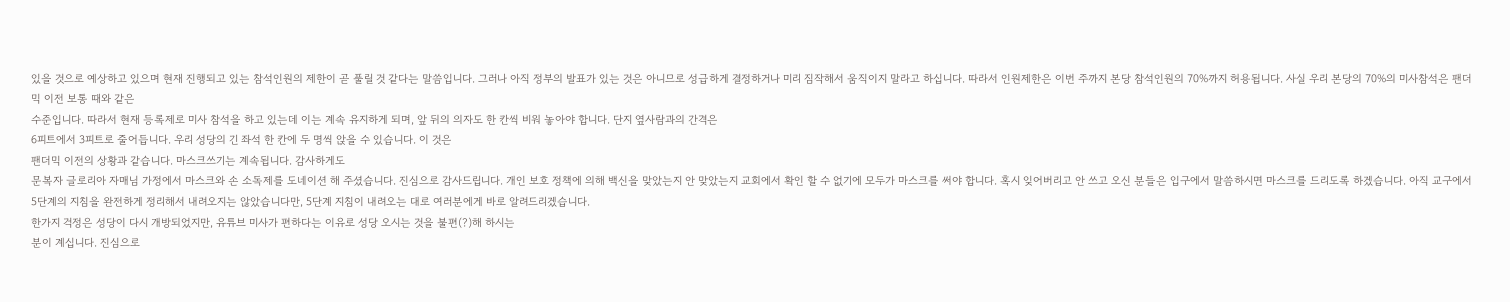있을 것으로 예상하고 있으며 현재 진행되고 있는 참석인원의 제한이 곧 풀릴 것 같다는 말씀입니다. 그러나 아직 정부의 발표가 있는 것은 아니므로 성급하게 결정하거나 미리 짐작해서 움직이지 말라고 하십니다. 따라서 인원제한은 이번 주까지 본당 참석인원의 70%까지 허용됩니다. 사실 우리 본당의 70%의 미사참석은 팬더믹 이전 보통 때와 같은
수준입니다. 따라서 현재 등록제로 미사 참석을 하고 있는데 이는 계속 유지하게 되며, 앞 뒤의 의자도 한 칸씩 비워 놓아야 합니다. 단지 옆사람과의 간격은
6피트에서 3피트로 줄어듭니다. 우리 성당의 긴 좌석 한 칸에 두 명씩 앉을 수 있습니다. 이 것은
팬더믹 이전의 상황과 같습니다. 마스크쓰기는 계속됩니다. 감사하게도
문복자 글로리아 자매님 가정에서 마스크와 손 소독제를 도네이션 해 주셨습니다. 진심으로 감사드립니다. 개인 보호 정책에 의해 백신을 맞았는지 안 맞았는지 교회에서 확인 할 수 없기에 모두가 마스크를 써야 합니다. 혹시 잊어버리고 안 쓰고 오신 분들은 입구에서 말씀하시면 마스크를 드리도록 하겠습니다. 아직 교구에서 5단계의 지침을 완전하게 정리해서 내려오지는 않았습니다만, 5단계 지침이 내려오는 대로 여러분에게 바로 알려드리겠습니다.
한가지 걱정은 성당이 다시 개방되었지만, 유튜브 미사가 편하다는 이유로 성당 오시는 것을 불편(?)해 하시는
분이 계십니다. 진심으로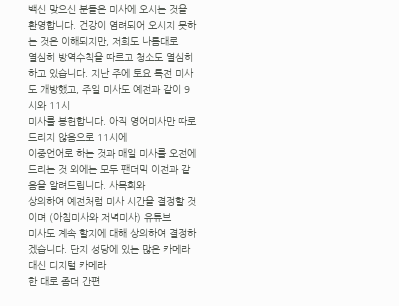백신 맞으신 분들은 미사에 오시는 것을 환영합니다. 건강이 염려되어 오시지 못하는 것은 이해되지만, 저희도 나름대로
열심히 방역수칙을 따르고 청소도 열심히 하고 있습니다. 지난 주에 토요 특전 미사도 개방했고, 주일 미사도 예전과 같이 9시와 11시
미사를 봉헌합니다. 아직 영어미사만 따로 드리지 않음으로 11시에
이중언어로 하는 것과 매일 미사를 오전에 드리는 것 외에는 모두 팬더믹 이전과 같음을 알려드립니다. 사목회와
상의하여 예전처럼 미사 시간을 결정할 것이며 (아침미사와 저녁미사) 유튜브
미사도 계속 할지에 대해 상의하여 결정하겠습니다. 단지 성당에 있는 많은 카메라 대신 디지털 카메라
한 대로 좀더 간편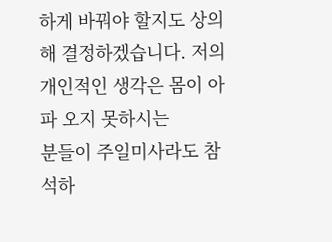하게 바꿔야 할지도 상의해 결정하겠습니다. 저의 개인적인 생각은 몸이 아파 오지 못하시는
분들이 주일미사라도 참석하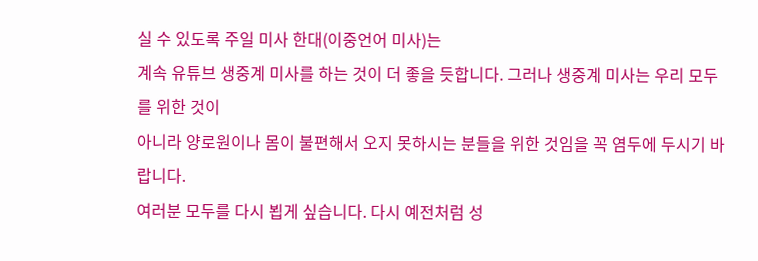실 수 있도록 주일 미사 한대(이중언어 미사)는
계속 유튜브 생중계 미사를 하는 것이 더 좋을 듯합니다. 그러나 생중계 미사는 우리 모두를 위한 것이
아니라 양로원이나 몸이 불편해서 오지 못하시는 분들을 위한 것임을 꼭 염두에 두시기 바랍니다.
여러분 모두를 다시 뵙게 싶습니다. 다시 예전처럼 성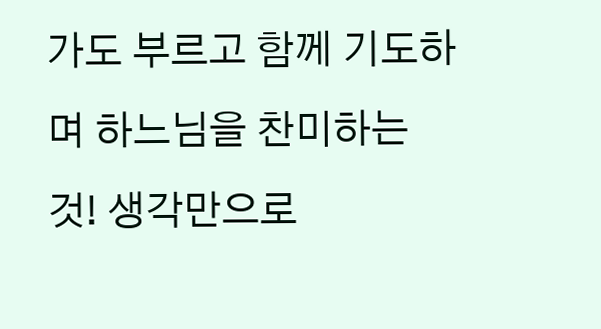가도 부르고 함께 기도하며 하느님을 찬미하는 것! 생각만으로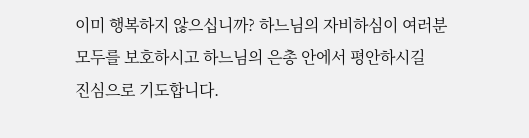이미 행복하지 않으십니까? 하느님의 자비하심이 여러분 모두를 보호하시고 하느님의 은총 안에서 평안하시길
진심으로 기도합니다.